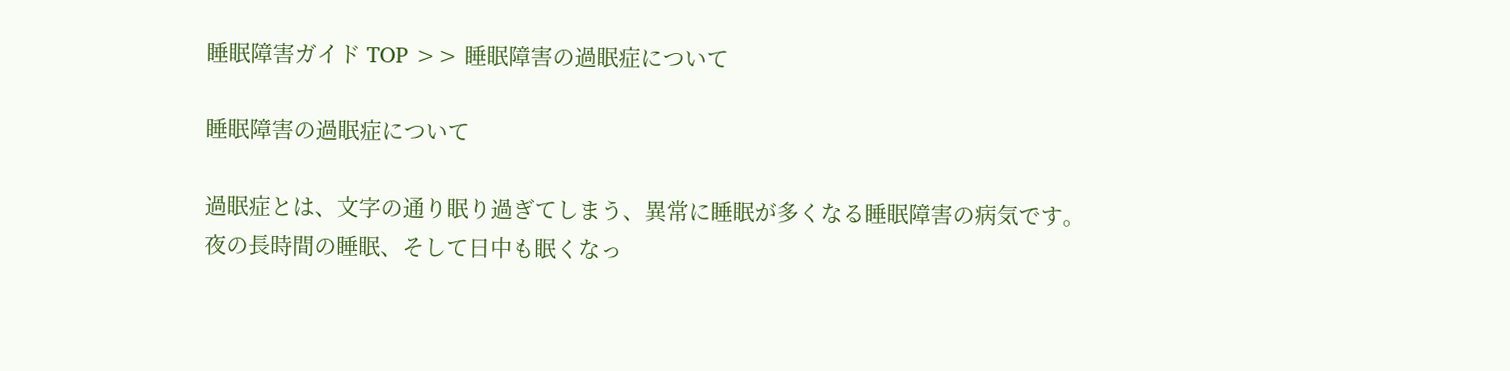睡眠障害ガイド TOP >> 睡眠障害の過眠症について

睡眠障害の過眠症について

過眠症とは、文字の通り眠り過ぎてしまう、異常に睡眠が多くなる睡眠障害の病気です。
夜の長時間の睡眠、そして日中も眠くなっ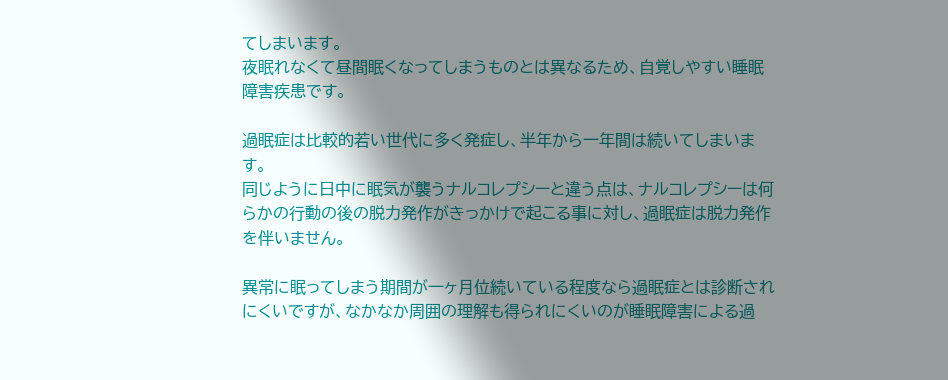てしまいます。
夜眠れなくて昼間眠くなってしまうものとは異なるため、自覚しやすい睡眠障害疾患です。

過眠症は比較的若い世代に多く発症し、半年から一年間は続いてしまいます。
同じように日中に眠気が襲うナルコレプシーと違う点は、ナルコレプシーは何らかの行動の後の脱力発作がきっかけで起こる事に対し、過眠症は脱力発作を伴いません。

異常に眠ってしまう期間が一ヶ月位続いている程度なら過眠症とは診断されにくいですが、なかなか周囲の理解も得られにくいのが睡眠障害による過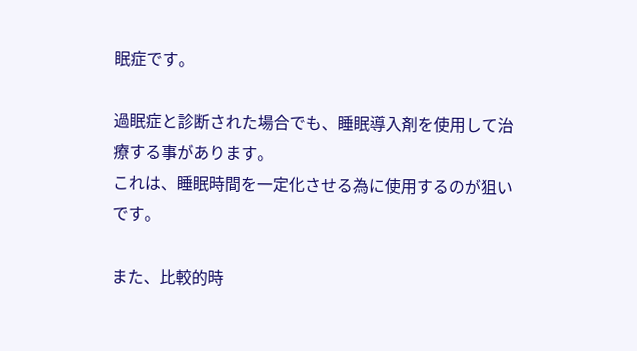眠症です。

過眠症と診断された場合でも、睡眠導入剤を使用して治療する事があります。
これは、睡眠時間を一定化させる為に使用するのが狙いです。

また、比較的時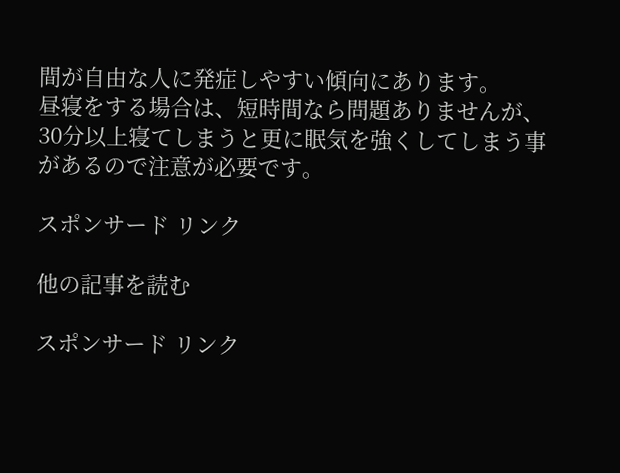間が自由な人に発症しやすい傾向にあります。
昼寝をする場合は、短時間なら問題ありませんが、30分以上寝てしまうと更に眠気を強くしてしまう事があるので注意が必要です。

スポンサード リンク

他の記事を読む

スポンサード リンク